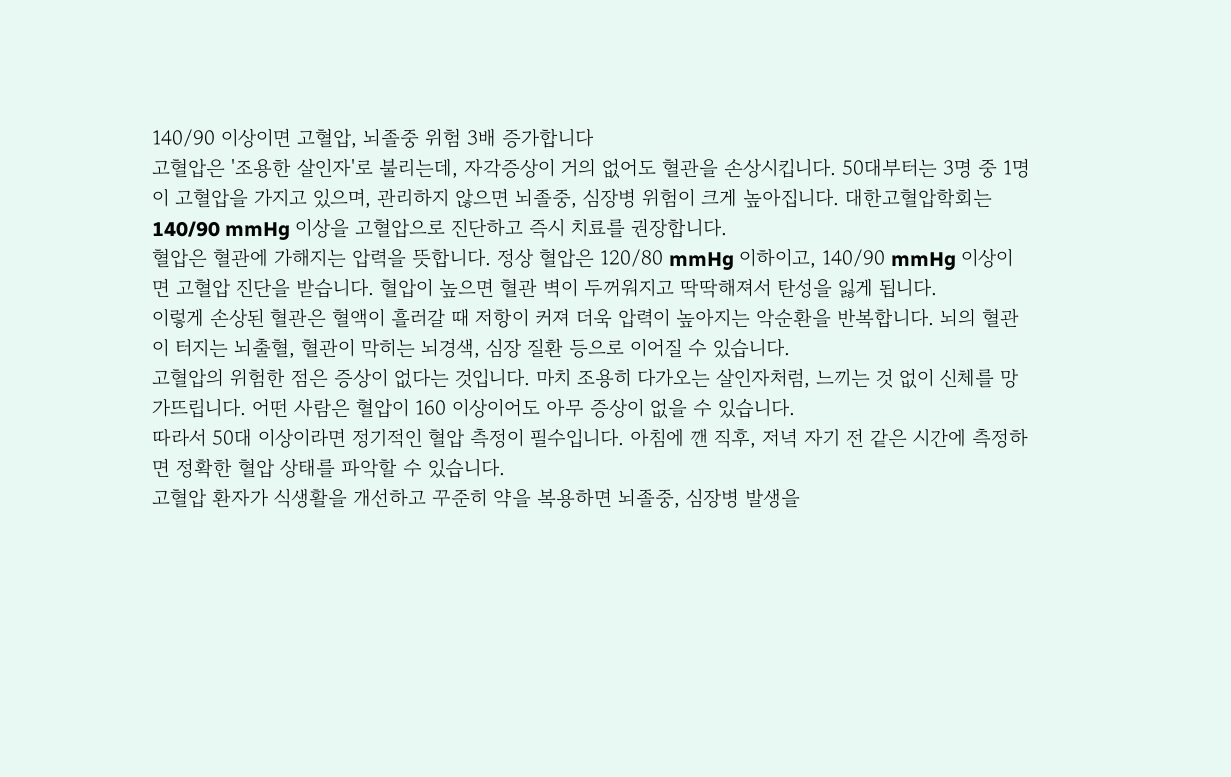140/90 이상이면 고혈압, 뇌졸중 위험 3배 증가합니다
고혈압은 '조용한 살인자'로 불리는데, 자각증상이 거의 없어도 혈관을 손상시킵니다. 50대부터는 3명 중 1명이 고혈압을 가지고 있으며, 관리하지 않으면 뇌졸중, 심장병 위험이 크게 높아집니다. 대한고혈압학회는 140/90 mmHg 이상을 고혈압으로 진단하고 즉시 치료를 권장합니다.
혈압은 혈관에 가해지는 압력을 뜻합니다. 정상 혈압은 120/80 mmHg 이하이고, 140/90 mmHg 이상이면 고혈압 진단을 받습니다. 혈압이 높으면 혈관 벽이 두꺼워지고 딱딱해져서 탄성을 잃게 됩니다.
이렇게 손상된 혈관은 혈액이 흘러갈 때 저항이 커져 더욱 압력이 높아지는 악순환을 반복합니다. 뇌의 혈관이 터지는 뇌출혈, 혈관이 막히는 뇌경색, 심장 질환 등으로 이어질 수 있습니다.
고혈압의 위험한 점은 증상이 없다는 것입니다. 마치 조용히 다가오는 살인자처럼, 느끼는 것 없이 신체를 망가뜨립니다. 어떤 사람은 혈압이 160 이상이어도 아무 증상이 없을 수 있습니다.
따라서 50대 이상이라면 정기적인 혈압 측정이 필수입니다. 아침에 깬 직후, 저녁 자기 전 같은 시간에 측정하면 정확한 혈압 상태를 파악할 수 있습니다.
고혈압 환자가 식생활을 개선하고 꾸준히 약을 복용하면 뇌졸중, 심장병 발생을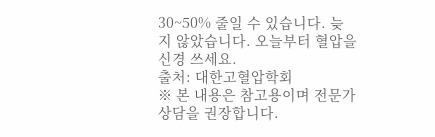30~50% 줄일 수 있습니다. 늦지 않았습니다. 오늘부터 혈압을 신경 쓰세요.
출처: 대한고혈압학회
※ 본 내용은 참고용이며 전문가 상담을 권장합니다.